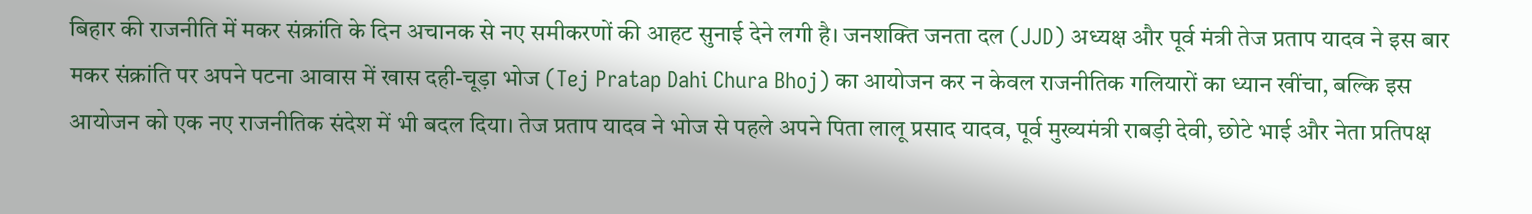बिहार की राजनीति में मकर संक्रांति के दिन अचानक से नए समीकरणों की आहट सुनाई देने लगी है। जनशक्ति जनता दल (JJD) अध्यक्ष और पूर्व मंत्री तेज प्रताप यादव ने इस बार मकर संक्रांति पर अपने पटना आवास में खास दही-चूड़ा भोज (Tej Pratap Dahi Chura Bhoj) का आयोजन कर न केवल राजनीतिक गलियारों का ध्यान खींचा, बल्कि इस आयोजन को एक नए राजनीतिक संदेश में भी बदल दिया। तेज प्रताप यादव ने भोज से पहले अपने पिता लालू प्रसाद यादव, पूर्व मुख्यमंत्री राबड़ी देवी, छोटे भाई और नेता प्रतिपक्ष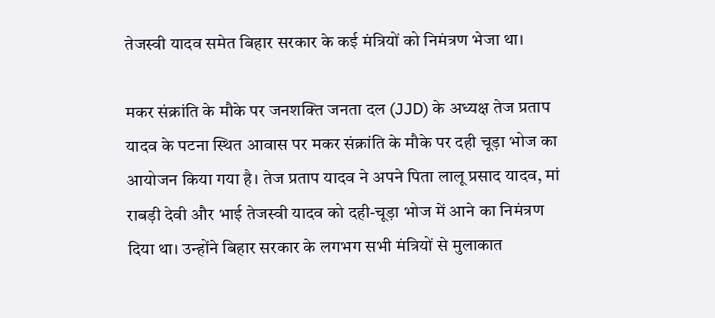तेजस्वी यादव समेत बिहार सरकार के कई मंत्रियों को निमंत्रण भेजा था।

मकर संक्रांति के मौके पर जनशक्ति जनता दल (JJD) के अध्यक्ष तेज प्रताप यादव के पटना स्थित आवास पर मकर संक्रांति के मौके पर दही चूड़ा भोज का आयोजन किया गया है। तेज प्रताप यादव ने अपने पिता लालू प्रसाद यादव, मां राबड़ी देवी और भाई तेजस्वी यादव को दही-चूड़ा भोज में आने का निमंत्रण दिया था। उन्होंने बिहार सरकार के लगभग सभी मंत्रियों से मुलाकात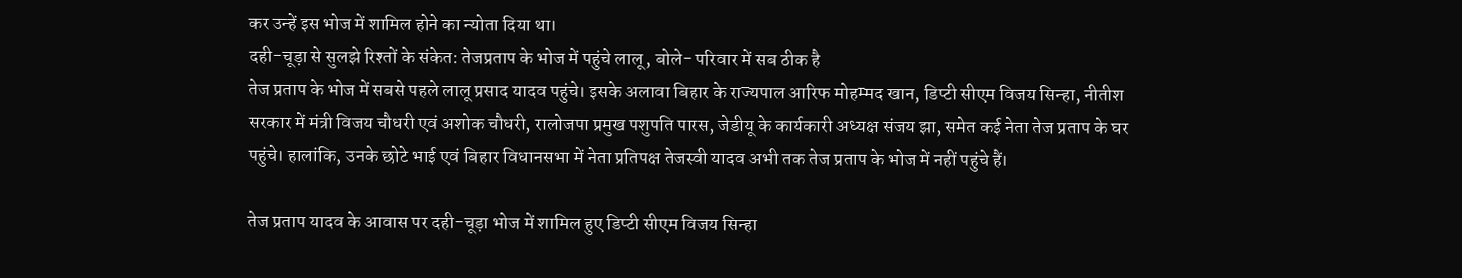कर उन्हें इस भोज में शामिल होने का न्योता दिया था।
दही-चूड़ा से सुलझे रिश्तों के संकेत: तेजप्रताप के भोज में पहुंचे लालू, बोले- परिवार में सब ठीक है
तेज प्रताप के भोज में सबसे पहले लालू प्रसाद यादव पहुंचे। इसके अलावा बिहार के राज्यपाल आरिफ मोहम्मद खान, डिप्टी सीएम विजय सिन्हा, नीतीश सरकार में मंत्री विजय चौधरी एवं अशोक चौधरी, रालोजपा प्रमुख पशुपति पारस, जेडीयू के कार्यकारी अध्यक्ष संजय झा, समेत कई नेता तेज प्रताप के घर पहुंचे। हालांकि, उनके छोटे भाई एवं बिहार विधानसभा में नेता प्रतिपक्ष तेजस्वी यादव अभी तक तेज प्रताप के भोज में नहीं पहुंचे हैं।

तेज प्रताप यादव के आवास पर दही-चूड़ा भोज में शामिल हुए डिप्टी सीएम विजय सिन्हा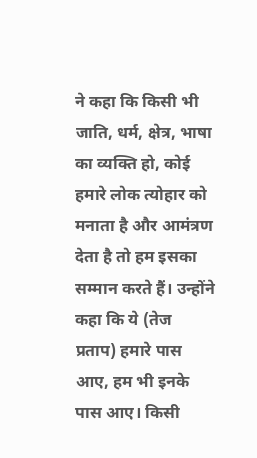ने कहा कि किसी भी जाति, धर्म, क्षेत्र, भाषा का व्यक्ति हो, कोई हमारे लोक त्योहार को मनाता है और आमंत्रण देता है तो हम इसका सम्मान करते हैं। उन्होंने कहा कि ये (तेज प्रताप) हमारे पास आए, हम भी इनके पास आए। किसी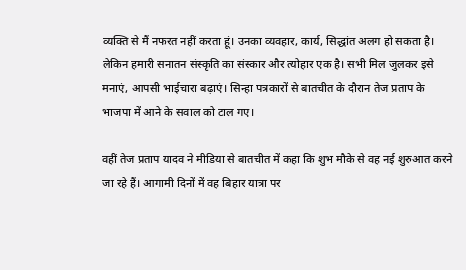व्यक्ति से मैं नफरत नहीं करता हूं। उनका व्यवहार, कार्य, सिद्धांत अलग हो सकता है। लेकिन हमारी सनातन संस्कृति का संस्कार और त्योहार एक है। सभी मिल जुलकर इसे मनाएं, आपसी भाईचारा बढ़ाएं। सिन्हा पत्रकारों से बातचीत के दौरान तेज प्रताप के भाजपा में आने के सवाल को टाल गए।

वहीं तेज प्रताप यादव ने मीडिया से बातचीत में कहा कि शुभ मौके से वह नई शुरुआत करने जा रहे हैं। आगामी दिनों में वह बिहार यात्रा पर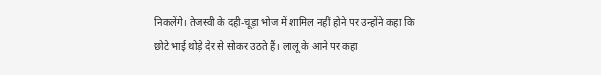निकलेंगे। तेजस्वी के दही-चूड़ा भोज में शामिल नहीं होने पर उन्होंने कहा कि छोटे भाई थोड़े देर से सोकर उठते हैं। लालू के आने पर कहा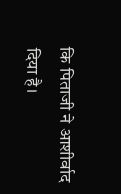कि पिताजी ने आशीर्वाद दिया है।